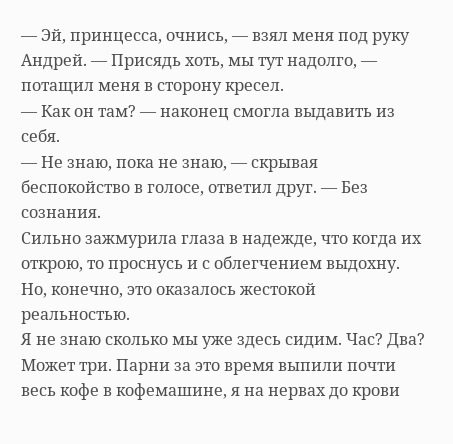— Эй, принцесса, очнись, — взял меня под руку Андрей. — Присядь хоть, мы тут надолго, — потащил меня в сторону кресел.
— Как он там? — наконец смогла выдавить из себя.
— Не знаю, пока не знаю, — скрывая беспокойство в голосе, ответил друг. — Без сознания.
Сильно зажмурила глаза в надежде, что когда их открою, то проснусь и с облегчением выдохну. Но, конечно, это оказалось жестокой реальностью.
Я не знаю сколько мы уже здесь сидим. Час? Два? Может три. Парни за это время выпили почти весь кофе в кофемашине, я на нервах до крови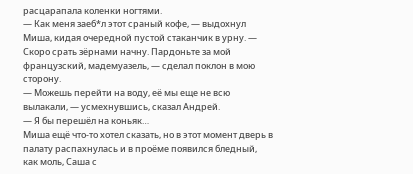расцарапала коленки ногтями.
— Как меня заеб*л этот сраный кофе, — выдохнул Миша, кидая очередной пустой стаканчик в урну. — Скоро срать зёрнами начну. Пардоньте за мой французский, мадемуазель, — сделал поклон в мою сторону.
— Можешь перейти на воду, её мы еще не всю вылакали, — усмехнувшись, сказал Андрей.
— Я бы перешёл на коньяк…
Миша ещё что-то хотел сказать, но в этот момент дверь в палату распахнулась и в проёме появился бледный, как моль, Саша с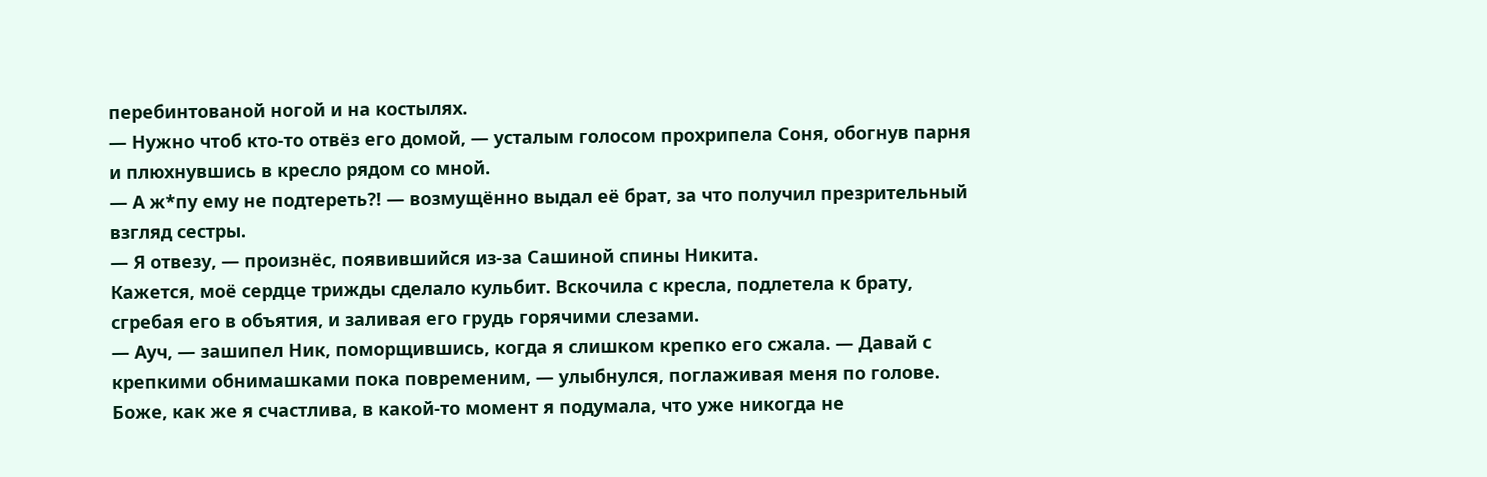перебинтованой ногой и на костылях.
— Нужно чтоб кто-то отвёз его домой, — усталым голосом прохрипела Соня, обогнув парня и плюхнувшись в кресло рядом со мной.
— А ж*пу ему не подтереть⁈ — возмущённо выдал её брат, за что получил презрительный взгляд сестры.
— Я отвезу, — произнёс, появившийся из-за Сашиной спины Никита.
Кажется, моё сердце трижды сделало кульбит. Вскочила с кресла, подлетела к брату, сгребая его в объятия, и заливая его грудь горячими слезами.
— Ауч, — зашипел Ник, поморщившись, когда я слишком крепко его сжала. — Давай с крепкими обнимашками пока повременим, — улыбнулся, поглаживая меня по голове.
Боже, как же я счастлива, в какой-то момент я подумала, что уже никогда не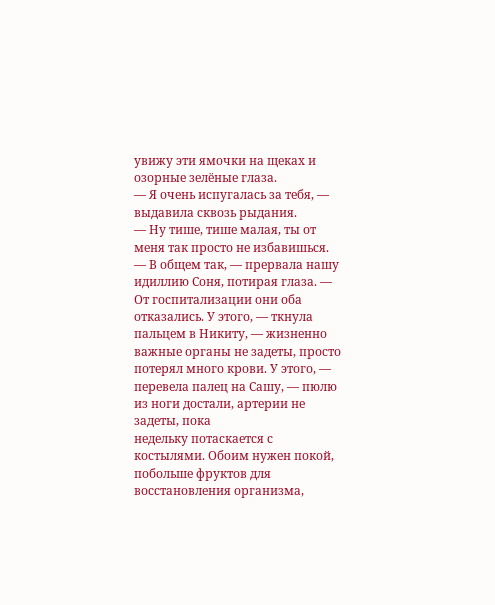увижу эти ямочки на щеках и озорные зелёные глаза.
— Я очень испугалась за тебя, — выдавила сквозь рыдания.
— Ну тише, тише малая, ты от меня так просто не избавишься.
— В общем так, — прервала нашу идиллию Соня, потирая глаза. — От госпитализации они оба отказались. У этого, — ткнула пальцем в Никиту, — жизненно важные органы не задеты, просто потерял много крови. У этого, — перевела палец на Сашу, — пюлю из ноги достали, артерии не задеты, пока
недельку потаскается с костылями. Обоим нужен покой, побольше фруктов для восстановления организма,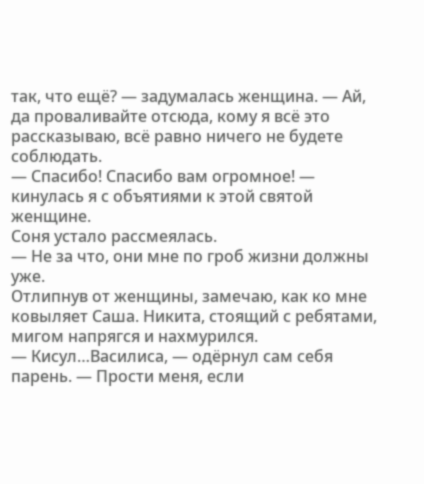так, что ещё? — задумалась женщина. — Ай, да проваливайте отсюда, кому я всё это рассказываю, всё равно ничего не будете соблюдать.
— Спасибо! Спасибо вам огромное! — кинулась я с объятиями к этой святой женщине.
Соня устало рассмеялась.
— Не за что, они мне по гроб жизни должны уже.
Отлипнув от женщины, замечаю, как ко мне ковыляет Саша. Никита, стоящий с ребятами, мигом напрягся и нахмурился.
— Кисул…Василиса, — одёрнул сам себя парень. — Прости меня, если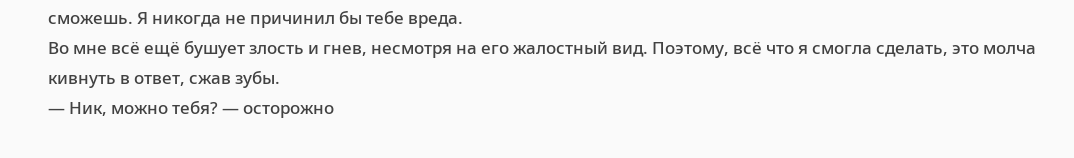сможешь. Я никогда не причинил бы тебе вреда.
Во мне всё ещё бушует злость и гнев, несмотря на его жалостный вид. Поэтому, всё что я смогла сделать, это молча кивнуть в ответ, сжав зубы.
— Ник, можно тебя? — осторожно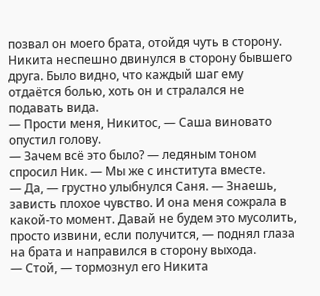позвал он моего брата, отойдя чуть в сторону.
Никита неспешно двинулся в сторону бывшего друга. Было видно, что каждый шаг ему отдаётся болью, хоть он и стралался не подавать вида.
— Прости меня, Никитос, — Саша виновато опустил голову.
— Зачем всё это было? — ледяным тоном спросил Ник. — Мы же с института вместе.
— Да, — грустно улыбнулся Саня. — Знаешь, зависть плохое чувство. И она меня сожрала в какой-то момент. Давай не будем это мусолить, просто извини, если получится, — поднял глаза на брата и направился в сторону выхода.
— Стой, — тормознул его Никита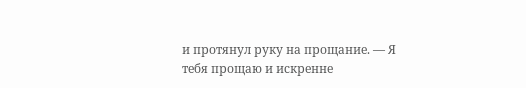и протянул руку на прощание. — Я тебя прощаю и искренне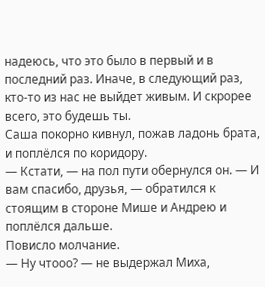надеюсь, что это было в первый и в последний раз. Иначе, в следующий раз, кто-то из нас не выйдет живым. И скрорее всего, это будешь ты.
Саша покорно кивнул, пожав ладонь брата, и поплёлся по коридору.
— Кстати, — на пол пути обернулся он. — И вам спасибо, друзья, — обратился к стоящим в стороне Мише и Андрею и поплёлся дальше.
Повисло молчание.
— Ну чтооо? — не выдержал Миха,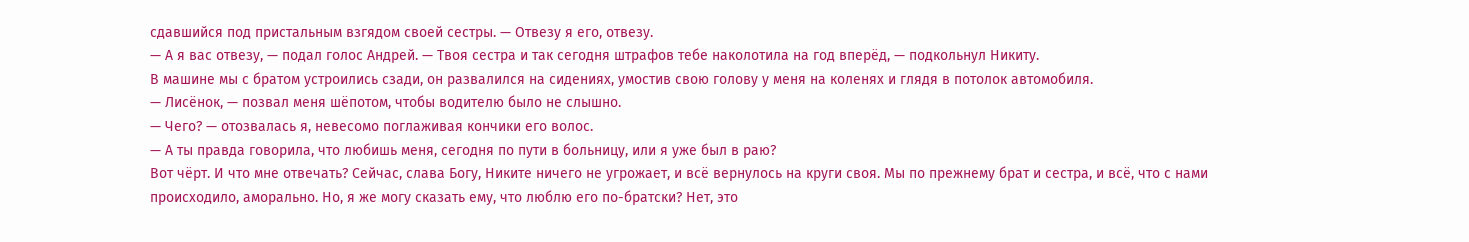сдавшийся под пристальным взгядом своей сестры. — Отвезу я его, отвезу.
— А я вас отвезу, — подал голос Андрей. — Твоя сестра и так сегодня штрафов тебе наколотила на год вперёд, — подкольнул Никиту.
В машине мы с братом устроились сзади, он развалился на сидениях, умостив свою голову у меня на коленях и глядя в потолок автомобиля.
— Лисёнок, — позвал меня шёпотом, чтобы водителю было не слышно.
— Чего? — отозвалась я, невесомо поглаживая кончики его волос.
— А ты правда говорила, что любишь меня, сегодня по пути в больницу, или я уже был в раю?
Вот чёрт. И что мне отвечать? Сейчас, слава Богу, Никите ничего не угрожает, и всё вернулось на круги своя. Мы по прежнему брат и сестра, и всё, что с нами происходило, аморально. Но, я же могу сказать ему, что люблю его по-братски? Нет, это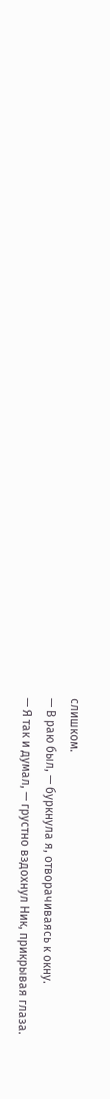слишком.
— В раю был, — буркнула я, отворачиваясь к окну.
— Я так и думал, — грустно вздохнул Ник, прикрывая глаза.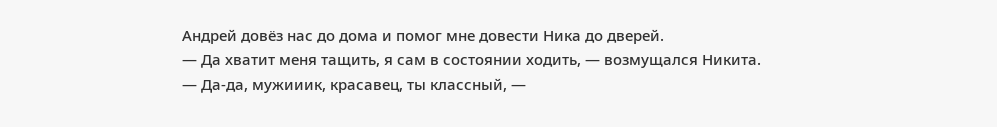Андрей довёз нас до дома и помог мне довести Ника до дверей.
— Да хватит меня тащить, я сам в состоянии ходить, — возмущался Никита.
— Да-да, мужииик, красавец, ты классный, —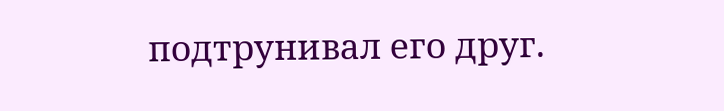подтрунивал его друг.